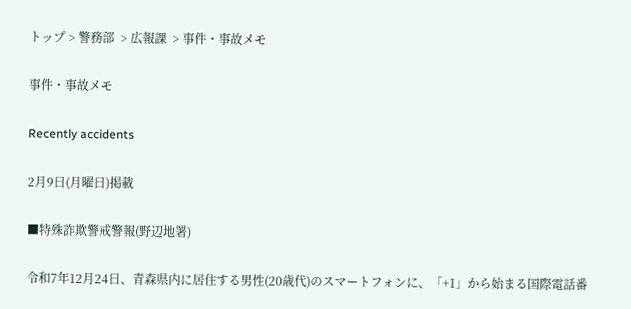トップ > 警務部  > 広報課  > 事件・事故メモ

事件・事故メモ

Recently accidents

2月9日(月曜日)掲載

■特殊詐欺警戒警報(野辺地署)

令和7年12月24日、青森県内に居住する男性(20歳代)のスマートフォンに、「+1」から始まる国際電話番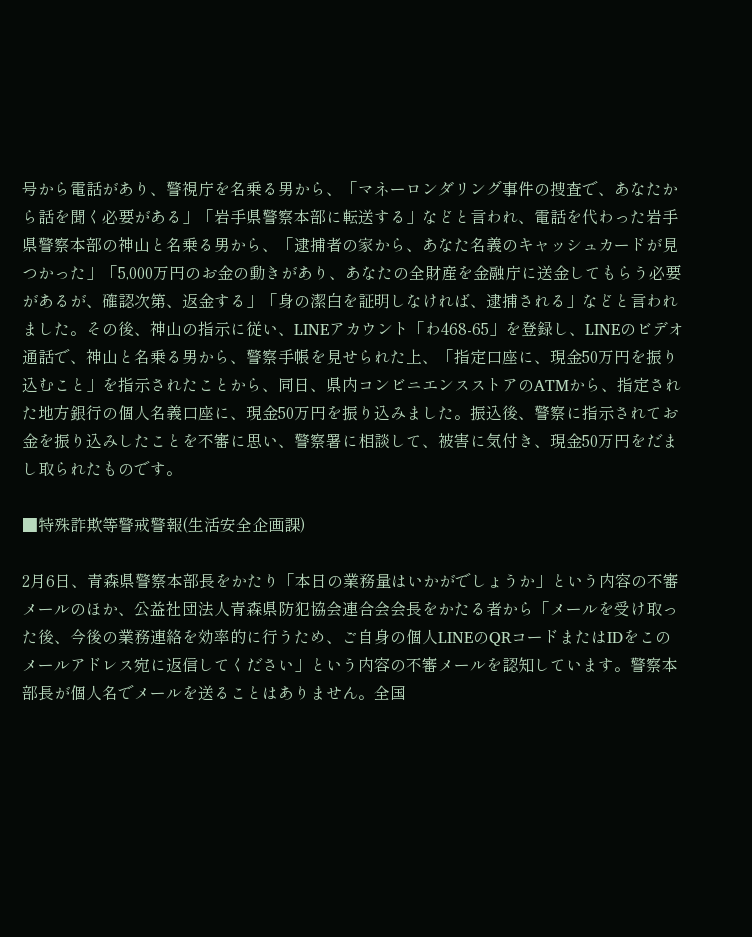号から電話があり、警視庁を名乗る男から、「マネーロンダリング事件の捜査で、あなたから話を聞く必要がある」「岩手県警察本部に転送する」などと言われ、電話を代わった岩手県警察本部の神山と名乗る男から、「逮捕者の家から、あなた名義のキャッシュカードが見つかった」「5,000万円のお金の動きがあり、あなたの全財産を金融庁に送金してもらう必要があるが、確認次第、返金する」「身の潔白を証明しなければ、逮捕される」などと言われました。その後、神山の指示に従い、LINEアカウント「わ468-65」を登録し、LINEのビデオ通話で、神山と名乗る男から、警察手帳を見せられた上、「指定口座に、現金50万円を振り込むこと」を指示されたことから、同日、県内コンビニエンスストアのATMから、指定された地方銀行の個人名義口座に、現金50万円を振り込みました。振込後、警察に指示されてお金を振り込みしたことを不審に思い、警察署に相談して、被害に気付き、現金50万円をだまし取られたものです。

■特殊詐欺等警戒警報(生活安全企画課)

2月6日、青森県警察本部長をかたり「本日の業務量はいかがでしょうか」という内容の不審メールのほか、公益社団法人青森県防犯協会連合会会長をかたる者から「メールを受け取った後、今後の業務連絡を効率的に行うため、ご自身の個人LINEのQRコードまたはIDをこのメールアドレス宛に返信してください」という内容の不審メールを認知しています。警察本部長が個人名でメールを送ることはありません。全国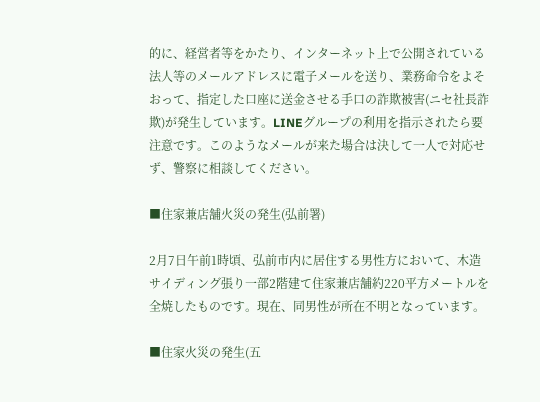的に、経営者等をかたり、インターネット上で公開されている法人等のメールアドレスに電子メールを送り、業務命令をよそおって、指定した口座に送金させる手口の詐欺被害(ニセ社長詐欺)が発生しています。LINEグループの利用を指示されたら要注意です。このようなメールが来た場合は決して一人で対応せず、警察に相談してください。

■住家兼店舗火災の発生(弘前署)

2月7日午前1時頃、弘前市内に居住する男性方において、木造サイディング張り一部2階建て住家兼店舗約220平方メートルを全焼したものです。現在、同男性が所在不明となっています。

■住家火災の発生(五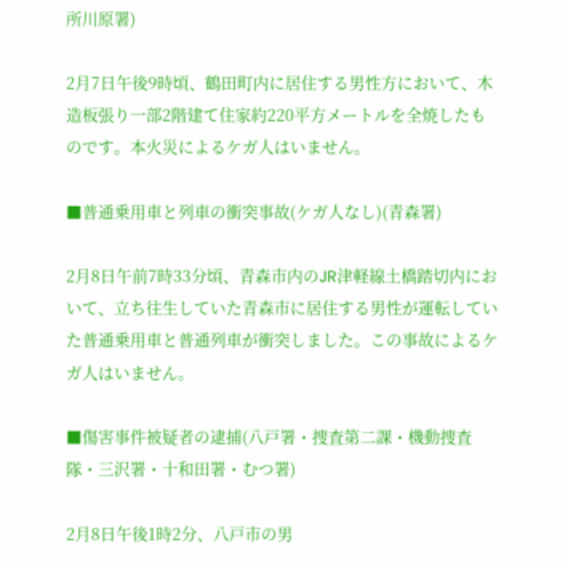所川原署)

2月7日午後9時頃、鶴田町内に居住する男性方において、木造板張り一部2階建て住家約220平方メートルを全焼したものです。本火災によるケガ人はいません。

■普通乗用車と列車の衝突事故(ケガ人なし)(青森署)

2月8日午前7時33分頃、青森市内のJR津軽線土橋踏切内において、立ち往生していた青森市に居住する男性が運転していた普通乗用車と普通列車が衝突しました。この事故によるケガ人はいません。

■傷害事件被疑者の逮捕(八戸署・捜査第二課・機動捜査隊・三沢署・十和田署・むつ署)

2月8日午後1時2分、八戸市の男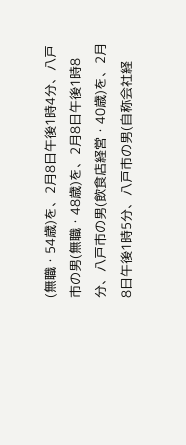(無職・54歳)を、2月8日午後1時4分、八戸市の男(無職・48歳)を、2月8日午後1時8分、八戸市の男(飲食店経営・40歳)を、2月8日午後1時5分、八戸市の男(自称会社経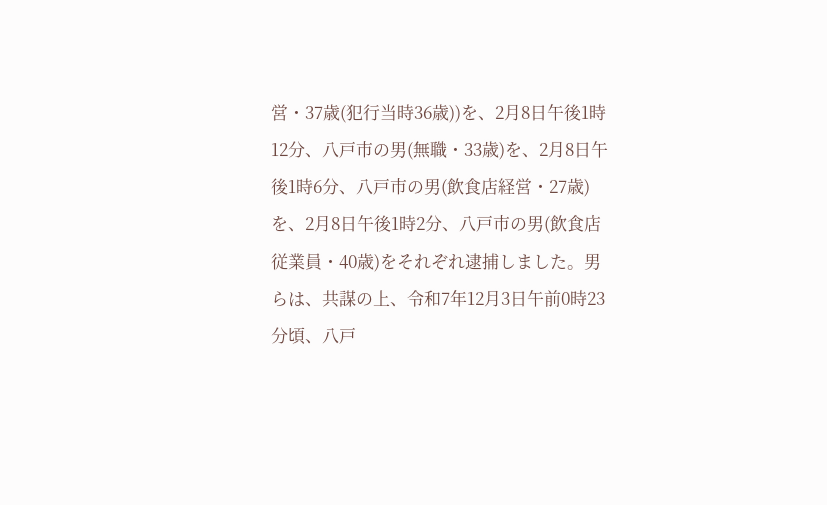営・37歳(犯行当時36歳))を、2月8日午後1時12分、八戸市の男(無職・33歳)を、2月8日午後1時6分、八戸市の男(飲食店経営・27歳)を、2月8日午後1時2分、八戸市の男(飲食店従業員・40歳)をそれぞれ逮捕しました。男らは、共謀の上、令和7年12月3日午前0時23分頃、八戸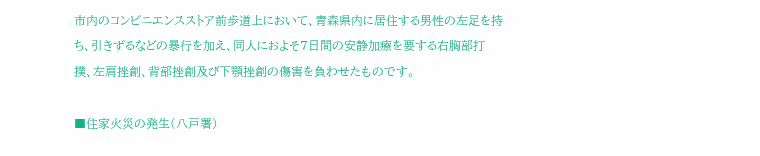市内のコンビニエンスストア前歩道上において、青森県内に居住する男性の左足を持ち、引きずるなどの暴行を加え、同人におよそ7日間の安静加療を要する右胸部打撲、左肩挫創、背部挫創及び下顎挫創の傷害を負わせたものです。

■住家火災の発生(八戸署)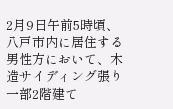2月9日午前5時頃、八戸市内に居住する男性方において、木造サイディング張り一部2階建て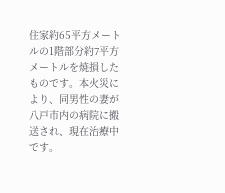住家約65平方メートルの1階部分約7平方メートルを焼損したものです。本火災により、同男性の妻が八戸市内の病院に搬送され、現在治療中です。